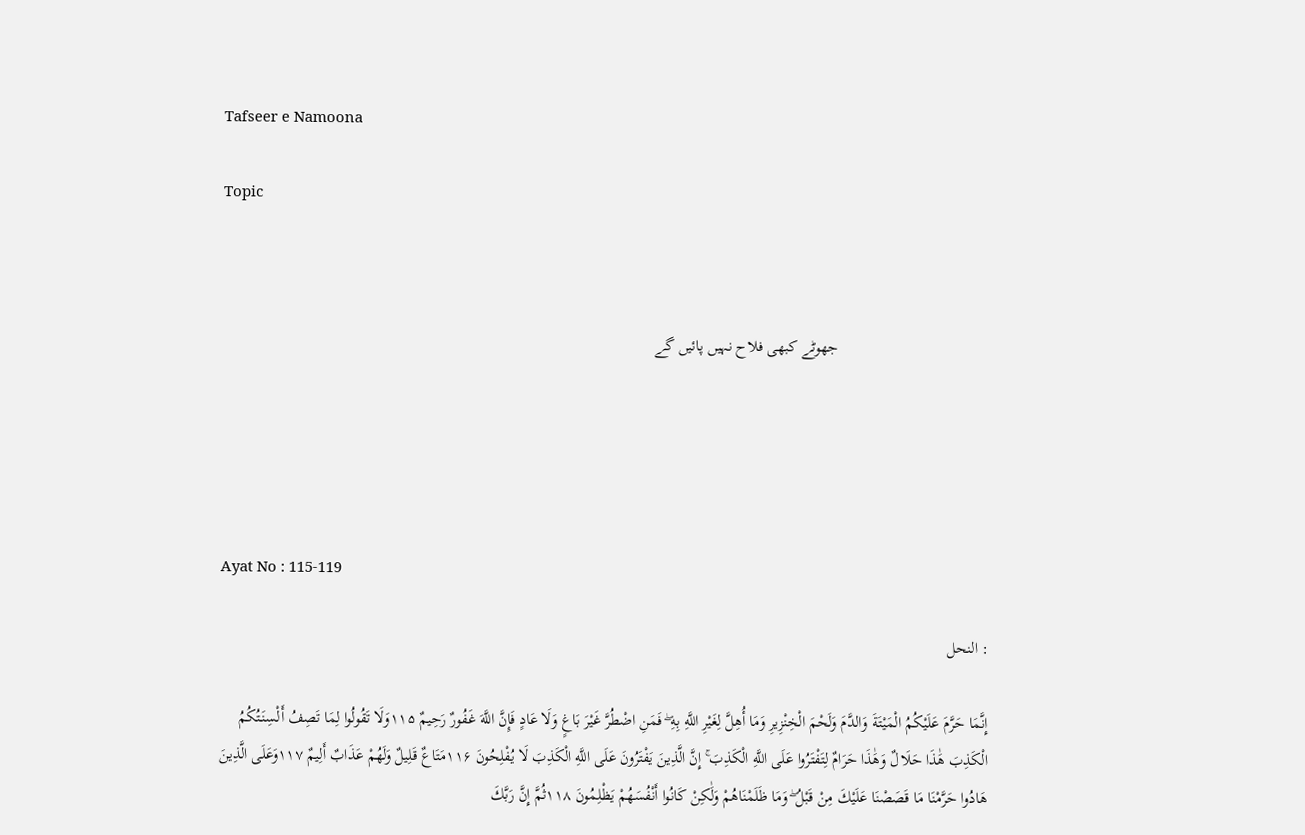Tafseer e Namoona

Topic



                                      جھوٹے کبھی فلاح نہیں پائیں گے





Ayat No : 115-119

: النحل

إِنَّمَا حَرَّمَ عَلَيْكُمُ الْمَيْتَةَ وَالدَّمَ وَلَحْمَ الْخِنْزِيرِ وَمَا أُهِلَّ لِغَيْرِ اللَّهِ بِهِ ۖ فَمَنِ اضْطُرَّ غَيْرَ بَاغٍ وَلَا عَادٍ فَإِنَّ اللَّهَ غَفُورٌ رَحِيمٌ ۱۱۵وَلَا تَقُولُوا لِمَا تَصِفُ أَلْسِنَتُكُمُ الْكَذِبَ هَٰذَا حَلَالٌ وَهَٰذَا حَرَامٌ لِتَفْتَرُوا عَلَى اللَّهِ الْكَذِبَ ۚ إِنَّ الَّذِينَ يَفْتَرُونَ عَلَى اللَّهِ الْكَذِبَ لَا يُفْلِحُونَ ۱۱۶مَتَاعٌ قَلِيلٌ وَلَهُمْ عَذَابٌ أَلِيمٌ ۱۱۷وَعَلَى الَّذِينَ هَادُوا حَرَّمْنَا مَا قَصَصْنَا عَلَيْكَ مِنْ قَبْلُ ۖ وَمَا ظَلَمْنَاهُمْ وَلَٰكِنْ كَانُوا أَنْفُسَهُمْ يَظْلِمُونَ ۱۱۸ثُمَّ إِنَّ رَبَّكَ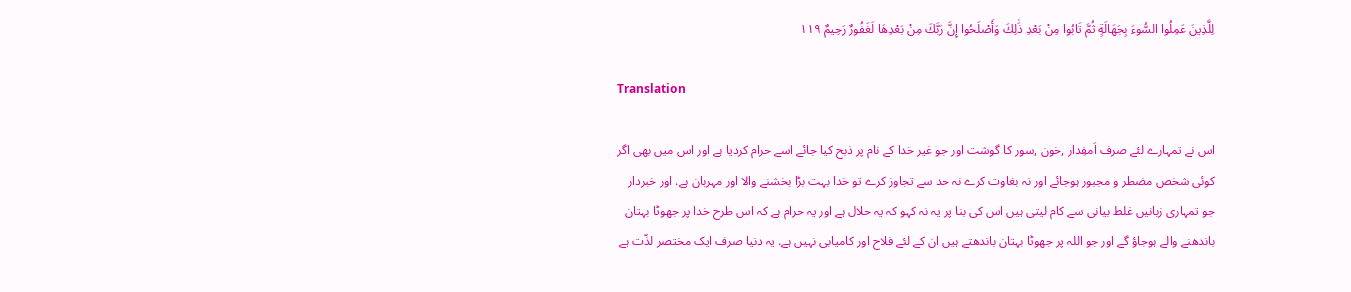لِلَّذِينَ عَمِلُوا السُّوءَ بِجَهَالَةٍ ثُمَّ تَابُوا مِنْ بَعْدِ ذَٰلِكَ وَأَصْلَحُوا إِنَّ رَبَّكَ مِنْ بَعْدِهَا لَغَفُورٌ رَحِيمٌ ۱۱۹

Translation

اس نے تمہارے لئے صرف اَمفِدار ,خون ,سور کا گوشت اور جو غیر خدا کے نام پر ذبح کیا جائے اسے حرام کردیا ہے اور اس میں بھی اگر کوئی شخص مضطر و مجبور ہوجائے اور نہ بغاوت کرے نہ حد سے تجاوز کرے تو خدا بہت بڑا بخشنے والا اور مہربان ہے. اور خبردار جو تمہاری زبانیں غلط بیانی سے کام لیتی ہیں اس کی بنا پر یہ نہ کہو کہ یہ حلال ہے اور یہ حرام ہے کہ اس طرح خدا پر جھوٹا بہتان باندھنے والے ہوجاؤ گے اور جو اللہ پر جھوٹا بہتان باندھتے ہیں ان کے لئے فلاح اور کامیابی نہیں ہے. یہ دنیا صرف ایک مختصر لذّت ہے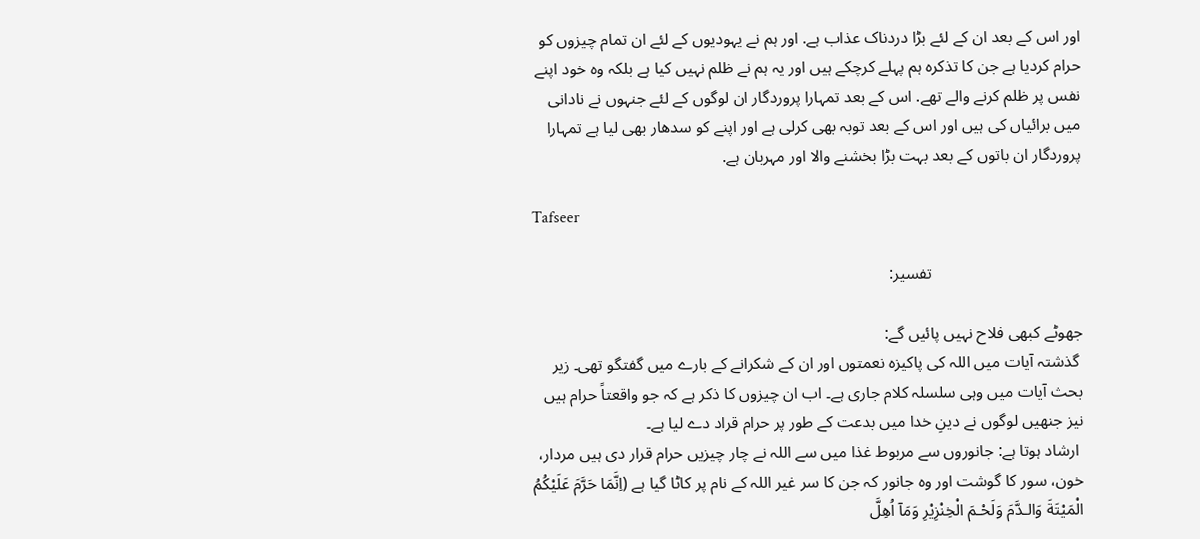اور اس کے بعد ان کے لئے بڑا دردناک عذاب ہے. اور ہم نے یہودیوں کے لئے ان تمام چیزوں کو حرام کردیا ہے جن کا تذکرہ ہم پہلے کرچکے ہیں اور یہ ہم نے ظلم نہیں کیا ہے بلکہ وہ خود اپنے نفس پر ظلم کرنے والے تھے. اس کے بعد تمہارا پروردگار ان لوگوں کے لئے جنہوں نے نادانی میں برائیاں کی ہیں اور اس کے بعد توبہ بھی کرلی ہے اور اپنے کو سدھار بھی لیا ہے تمہارا پروردگار ان باتوں کے بعد بہت بڑا بخشنے والا اور مہربان ہے.

Tafseer

                                    تفسیر:

جھوٹے کبھی فلاح نہیں پائیں گے:
 گذشتہ آیات میں اللہ کی پاکیزہ نعمتوں اور ان کے شکرانے کے بارے میں گفتگو تھی۔ زیر بحث آیات میں وہی سلسلہ کلام جاری ہے۔ اب ان چیزوں کا ذکر ہے کہ جو واقعتاً حرام ہیں نیز جنھیں لوگوں نے دینِ خدا میں بدعت کے طور پر حرام قراد دے لیا ہے۔
 ارشاد ہوتا ہے: جانوروں سے مربوط غذا میں سے اللہ نے چار چیزیں حرام قرار دی ہیں مردار، خون، سور کا گوشت اور وہ جانور کہ جن کا سر غیر اللہ کے نام پر کاٹا گیا ہے (اِنَّمَا حَرَّمَ عَلَيْكُمُ الْمَيْتَةَ وَالـدَّمَ وَلَحْـمَ الْخِنْزِيْرِ وَمَآ اُهِلَّ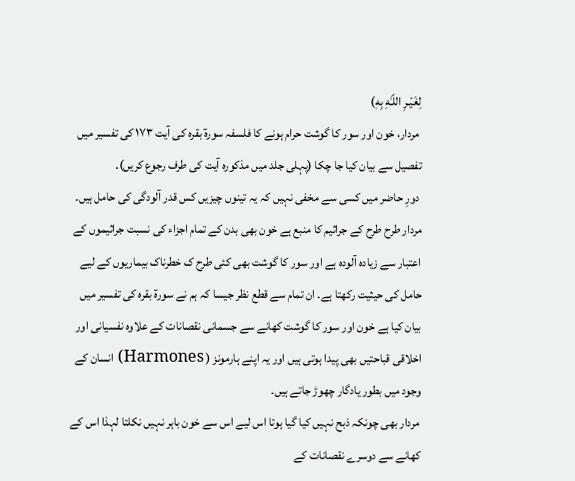لِغَيْـرِ اللّـٰهِ بِهٖ)
 مردار، خون اور سور کا گوشت حرام ہونے کا فلسفہ سورہٓ بقرہ کی آیت ۱۷۳ کی تفسیر میں تفصیل سے بیان کیا جا چکا (پہلی جلد میں مذکورہ آیت کی طرف رجوع کریں)۔
 دورِ حاضر میں کسی سے مخفی نہیں کہ یہ تینوں چیزیں کس قدر آلودگی کی حامل ہیں۔ مردار طرح طرح کے جراثیم کا منبع ہے خون بھی بدن کے تمام اجزاء کی نسبت جراثیموں کے اعتبار سے زیادہ آلودہ ہے اور سور کا گوشت بھی کئی طرح ک خطرناک بیماریوں کے لیے حامل کی حیثیت رکھتا ہے۔ ان تمام سے قطع نظر جیسا کہ ہم نے سورہٓ بقرہ کی تفسیر میں بیان کیا ہے خون اور سور کا گوشت کھانے سے جسمانی نقصانات کے علاوہ نفسیانی اور اخلاقی قباحتیں بھی پیدا ہوتی ہیں اور یہ اپنے ہارمونز ( Harmones) انسان کے وجود میں بطور یادگار چھوڑ جاتے ہیں۔
 مردار بھی چونکہ ذبح نہیں کیا گیا ہوتا اس لیے اس سے خون باہر نہیں نکلتا لہذا اس کے کھانے سے دوسرے نقصانات کے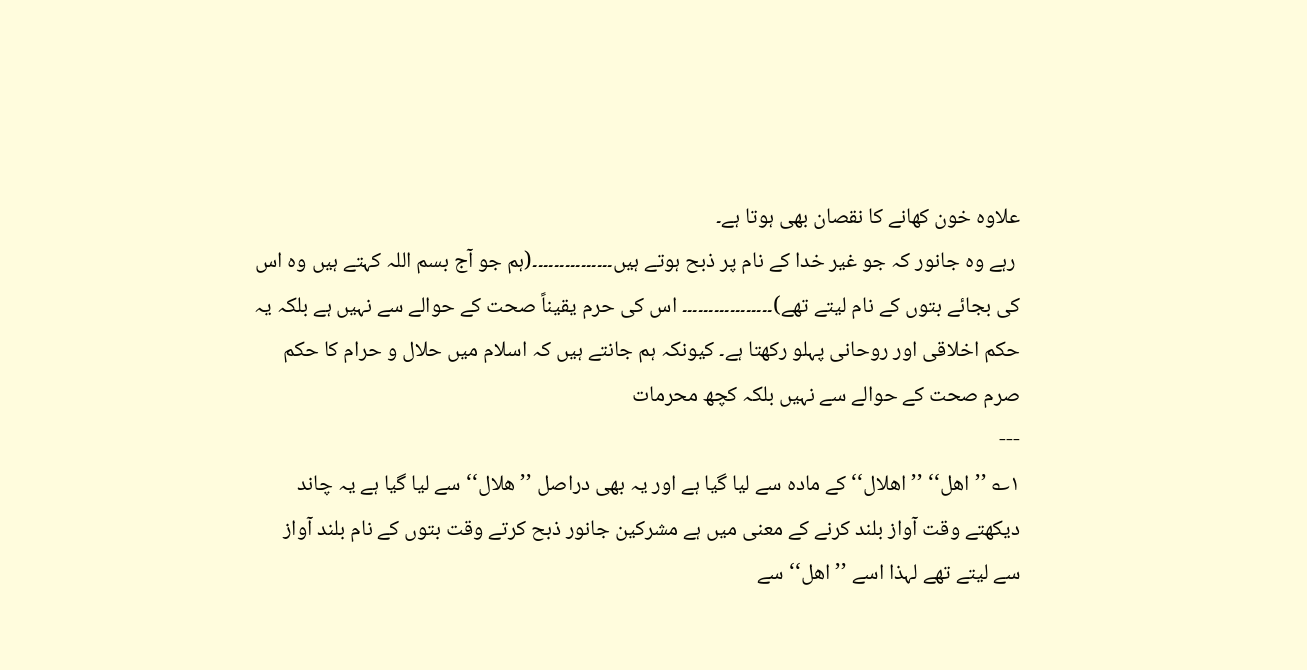علاوہ خون کھانے کا نقصان بھی ہوتا ہے۔
 رہے وہ جانور کہ جو غیر خدا کے نام پر ذبح ہوتے ہیں۔۔۔۔۔۔۔۔۔۔۔۔۔۔۔(ہم جو آج بسم اللہ کہتے ہیں وہ اس کی بجائے بتوں کے نام لیتے تھے)۔۔۔۔۔۔۔۔۔۔۔۔۔۔۔۔۔ اس کی حرم یقیناً صحت کے حوالے سے نہیں ہے بلکہ یہ حکم اخلاقی اور روحانی پہلو رکھتا ہے۔ کیونکہ ہم جانتے ہیں کہ اسلام میں حلال و حرام کا حکم صرم صحت کے حوالے سے نہیں بلکہ کچھ محرمات
---
۱؎ ’’اھل‘‘ ’’اھلال‘‘ کے مادہ سے لیا گیا ہے اور یہ بھی دراصل ’’ھلال‘‘ سے لیا گیا ہے یہ چاند دیکھتے وقت آواز بلند کرنے کے معنی میں ہے مشرکین جانور ذبح کرتے وقت بتوں کے نام بلند آواز سے لیتے تھے لہذا اسے ’’اھل‘‘ سے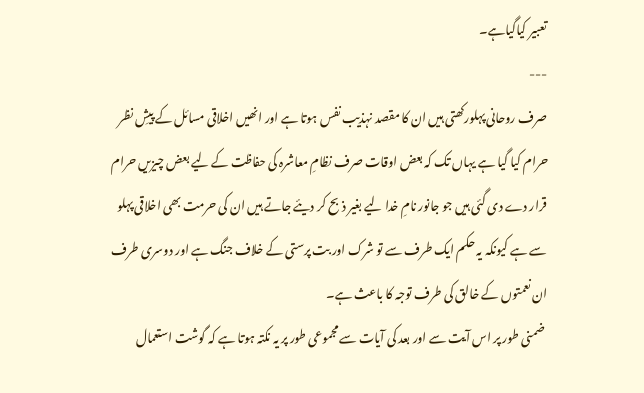تعبیر کیاگیاہے۔
---
صرف روحانی پہلورکھتی ہیں ان کا مقصد نہذیب نفس ہوتا ہے اور انھیں اخلاقی مسائل کے پیشِ نظر حرام کیا گیا ہے یہاں تک کہ بعض اوقات صرف نظامِ معاشرہ کی حفاظت کے لیے بعض چیزیں حرام قرار دے دی گئی ہیں جو جانور نامِ خدا لیے بغیر ذبح کر دیئے جاتے ہیں ان کی حرمت بھی اخلاقی پہلو سے ہے کیونکہ یہ حکم ایک طرف سے تو شرک اور بت پرستی کے خلاف جنگ ہے اور دوسری طرف ان نعمتوں کے خالق کی طرف توجہ کا باعث ہے۔
 ضمنی طور پر اس آیت سے اور بعد کی آیات سے مجموعی طور پر یہ نکتہ ہوتا ہے کہ گوشت استعمال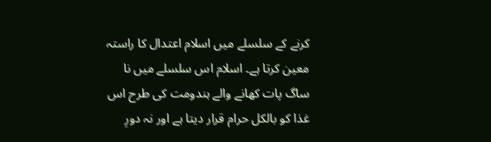کرنے کے سلسلے میں اسلام اعتدال کا راستہ معین کرتا ہے۔ اسلام اس سلسلے میں نا ساگ پات کھانے والے ہندومت کی طرح اس غذا کو بالکل حرام قرار دیتا ہے اور نہ دورِ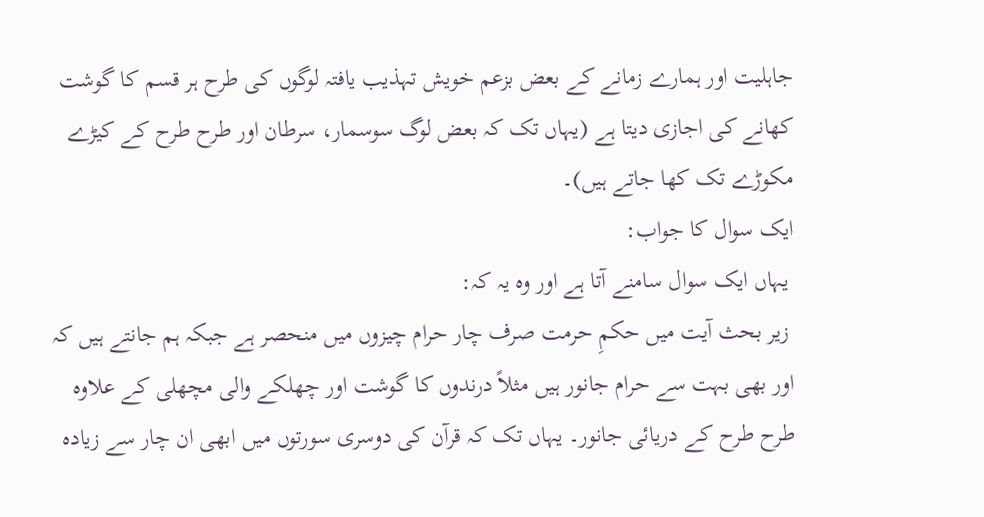جاہلیت اور ہمارے زمانے کے بعض بزعم خویش تہذیب یافتہ لوگوں کی طرح ہر قسم کا گوشت کھانے کی اجازی دیتا ہے (یہاں تک کہ بعض لوگ سوسمار، سرطان اور طرح طرح کے کیڑے مکوڑے تک کھا جاتے ہیں)۔
ایک سوال کا جواب:
 یہاں ایک سوال سامنے آتا ہے اور وہ یہ کہ:
 زیر بحث آیت میں حکمِ حرمت صرف چار حرام چیزوں میں منحصر ہے جبکہ ہم جانتے ہیں کہ اور بھی بہت سے حرام جانور ہیں مثلاً درندوں کا گوشت اور چھلکے والی مچھلی کے علاوہ طرح طرح کے دریائی جانور۔ یہاں تک کہ قرآن کی دوسری سورتوں میں ابھی ان چار سے زیادہ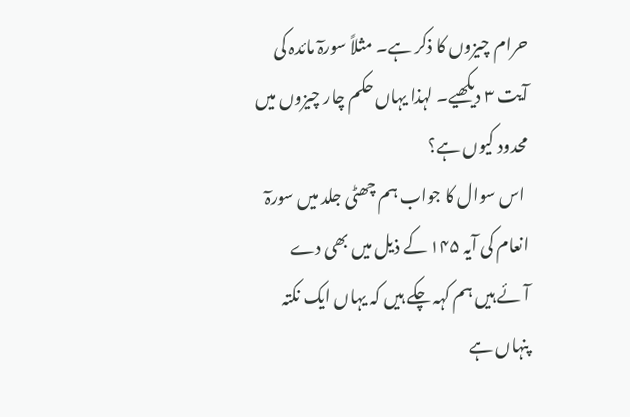حرام چیزوں کا ذکر ہے۔ مثلاً سورہٓ مائدہ کی آیت ۳ دیکھیے۔ لہذا یہاں حکم چار چیزوں میں محدود کیوں ہے؟
 اس سوال کا جواب ہم چھٹی جلد میں سورہٓ انعام کی آیہ ۱۴۵ کے ذیل میں بھی دے  آئے ہیں ہم کہہ چکے ہیں کہ یہاں ایک نکتہ پنہاں ہے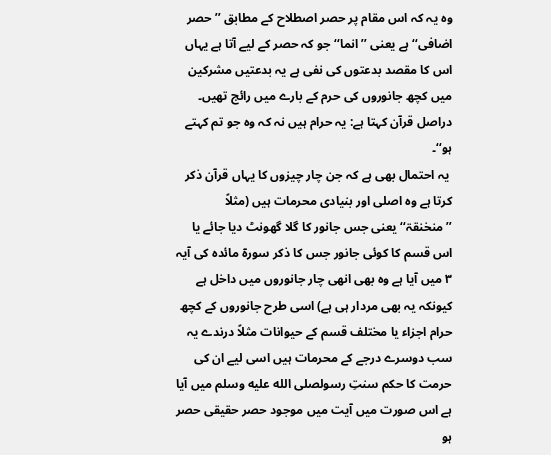وہ یہ کہ اس مقام پر حصر اصطلاح کے مطابق ’’حصر اضافی‘‘ ہے یعنی ’’انما‘‘ جو کہ حصر کے لیے آتا ہے یہاں اس کا مقصد بدعتوں کی نفی ہے یہ بدعتیں مشرکین میں کچھ جانوروں کی حرم کے بارے میں رائج تھیں۔ دراصل قرآن کہتا ہے: یہ حرام ہیں نہ کہ وہ جو تم کہتے ہو‘‘۔
 یہ احتمال بھی ہے کہ جن چار چیزوں کا یہاں قرآن ذکر کرتا ہے وہ اصلی اور بنیادی محرمات ہیں (مثلاً ’’منخنقۃ‘‘ یعنی جس جانور کا گلا گھونٹ دیا جائے یا اس قسم کا کوئی جانور جس کا ذکر سورہٓ مائدہ کی آیہ ۳ میں آیا ہے وہ بھی انھی چار جانوروں میں داخل ہے کیونکہ یہ بھی مردار ہی ہے) اسی طرح جانوروں کے کچھ حرام اجزاء یا مختلف قسم کے حیوانات مثلاً درندے یہ سب دوسرے درجے کے محرمات ہیں اسی لیے ان کی حرمت کا حکم سنتِ رسولصلى الله عليه وسلم میں آیا ہے اس صورت میں آیت میں موجود حصر حقیقی حصر ہو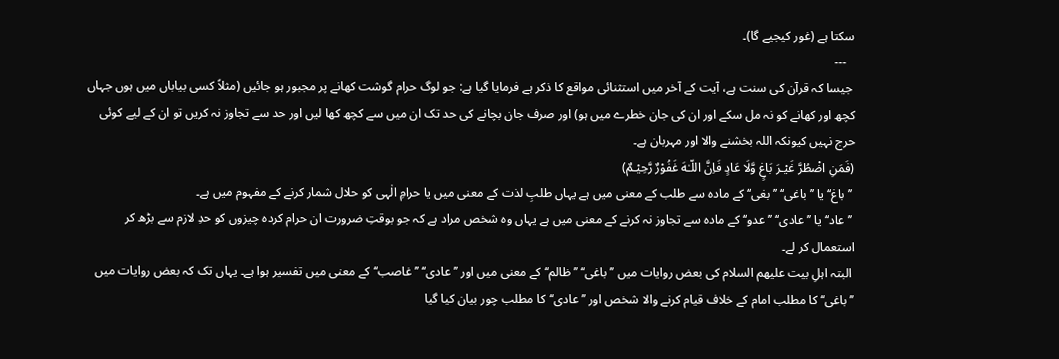سکتا ہے (غور کیجیے گا)۔
   ---
 جیسا کہ قرآن کی سنت ہے، آیت کے آخر میں استثنائی مواقع کا ذکر ہے فرمایا گیا ہے: جو لوگ حرام گوشت کھانے پر مجبور ہو جائیں (مثلاً کسی بیاباں میں ہوں جہاں کچھ اور کھانے کو نہ مل سکے اور ان کی جان خطرے میں ہو) اور صرف جان بچانے کی حد تک ان میں سے کچھ کھا لیں اور حد سے تجاوز نہ کریں تو ان کے لیے کوئی حرج نہیں کیونکہ اللہ بخشنے والا اور مہربان ہے۔
(فَمَنِ اضْطُرَّ غَيْـرَ بَاغٍ وَّلَا عَادٍ فَاِنَّ اللّـٰهَ غَفُوْرٌ رَّحِيْـمٌ)
 ’’باغ‘‘ یا ’’باغی‘‘ ’’بغی‘‘ کے مادہ سے طلب کے معنی میں ہے یہاں طلبِ لذت کے معنی میں یا حرامِ الٰہی کو حلال شمار کرنے کے مفہوم میں ہے۔
 ’’عاد‘‘ یا ’’عادی‘‘ ’’عدو‘‘ کے مادہ سے تجاوز نہ کرنے کے معنی میں ہے یہاں وہ شخص مراد ہے کہ جو بوقتِ ضرورت ان حرام کردہ چیزوں کو حدِ لازم سے بڑھ کر استعمال کر لے۔
 البتہ اہلِ بیت علیھم السلام کی بعض روایات میں ’’باغی‘‘ ’’ظالم‘‘ کے معنی میں اور ’’عادی‘‘ ’’غاصب‘‘ کے معنی میں تفسیر ہوا ہے۔ یہاں تک کہ بعض روایات میں ’’باغی‘‘ کا مطلب امام کے خلاف قیام کرنے والا شخص اور ’’عادی‘‘کا مطلب چور بیان کیا گیا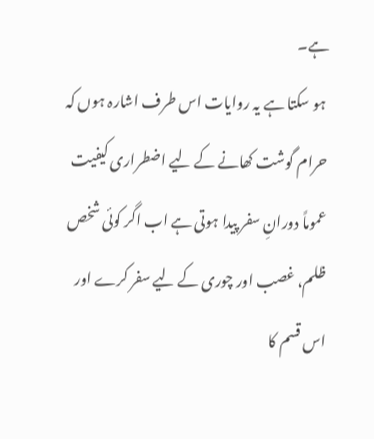ہے۔
 ہو سکتا ہے یہ روایات اس طرف اشارہ ہوں کہ حرام گوشت کھانے کے لیے اضطراری کیفیت عموماً دورانِ سفر پیدا ہوتی ہے اب اگر کوئی شخص ظلم، غصب اور چوری کے لیے سفر کرے اور اس قسم کا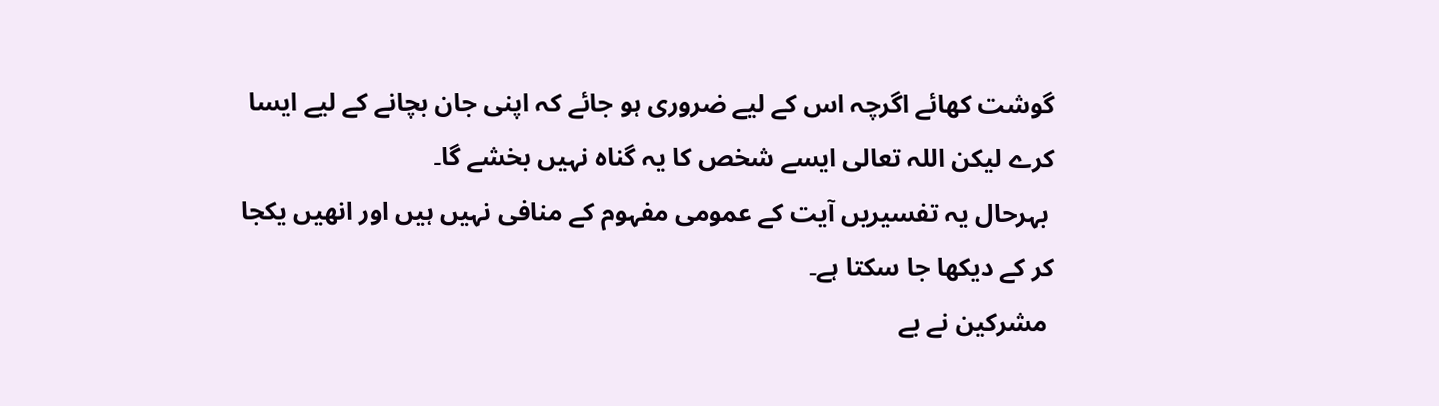گوشت کھائے اگرچہ اس کے لیے ضروری ہو جائے کہ اپنی جان بچانے کے لیے ایسا کرے لیکن اللہ تعالی ایسے شخص کا یہ گناہ نہیں بخشے گا۔
 بہرحال یہ تفسیریں آیت کے عمومی مفہوم کے منافی نہیں ہیں اور انھیں یکجا کر کے دیکھا جا سکتا ہے۔
 مشرکین نے بے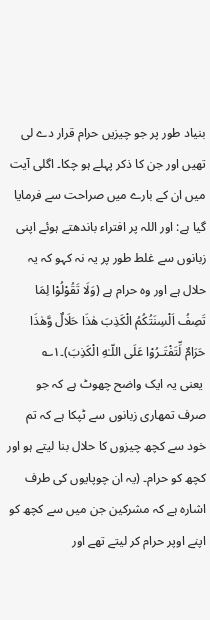بنیاد طور پر جو چیزیں حرام قرار دے لی تھیں اور جن کا ذکر پہلے ہو چکا۔ اگلی آیت میں ان کے بارے میں صراحت سے فرمایا گیا ہے: اور اللہ پر افتراء باندھتے ہوئے اپنی زبانوں سے غلط طور پر یہ نہ کہو کہ یہ حلال ہے اور وہ حرام ہے (وَلَا تَقُوْلُوْا لِمَا تَصِفُ اَلْسِنَتُكُمُ الْكَذِبَ هٰذَا حَلَالٌ وَّهٰذَا حَرَامٌ لِّتَفْتَـرُوْا عَلَى اللّـٰهِ الْكَذِبَ)۔۱؎
 یعنی یہ ایک واضح چھوٹ ہے کہ جو صرف تمھاری زبانوں سے ٹپکا ہے کہ تم خود سے کچھ چیزوں کا حلال بنا لیتے ہو اور کچھ کو حرام۔ (یہ ان چوپایوں کی طرف اشارہ ہے کہ مشرکین جن میں سے کچھ کو اپنے اوپر حرام کر لیتے تھے اور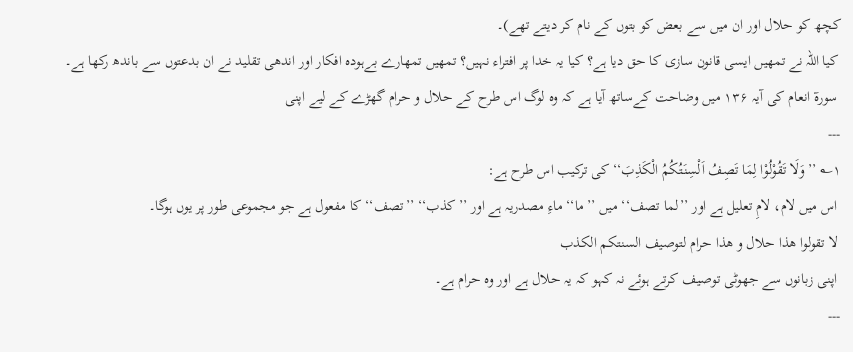کچھ کو حلال اور ان میں سے بعض کو بتوں کے نام کر دیتے تھے)۔
 کیا اللہ نے تمھیں ایسی قانون سازی کا حق دیا ہے؟ کیا یہ خدا پر افتراء نہیں؟ تمھیں تمھارے بےہودہ افکار اور اندھی تقلید نے ان بدعتوں سے باندھ رکھا ہے۔
 سورہٓ انعام کی آیہ ۱۳۶ میں وضاحت کےساتھ آیا ہے کہ وہ لوگ اس طرح کے حلال و حرام گھڑے کے لیے اپنی
---
۱؎ ’’وَلَا تَقُوْلُوْا لِمَا تَصِفُ اَلْسِنَتُكُمُ الْكَذِبَ‘‘ کی ترکیب اس طرح ہے:
 اس میں لام، لامِ تعلیل ہے اور ’’لما تصف‘‘ میں ’’ما‘‘ ماءِ مصدریہ ہے اور ’’کذب‘‘ ’’تصف‘‘ کا مفعول ہے جو مجموعی طور پر یوں ہوگا۔
 لا تقولوا ھذا حلال و ھذا حرام لتوصیف السنتکم الکذب
 اپنی زبانوں سے جھوٹی توصیف کرتے ہوئے نہ کہو کہ یہ حلال ہے اور وہ حرام ہے۔
---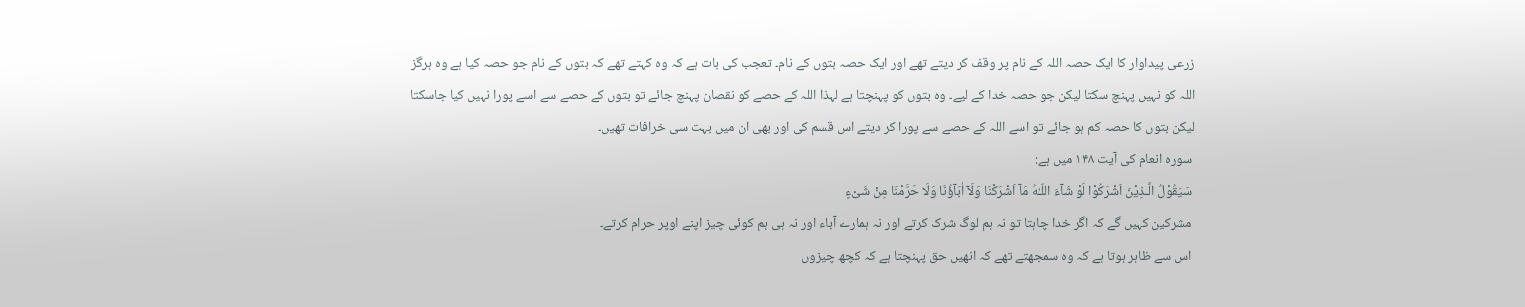زرعی پیداوار کا ایک حصہ اللہ کے نام پر وقف کر دیتے تھے اور ایک حصہ بتوں کے نام۔ تعجب کی بات ہے کہ وہ کہتے تھے کہ بتوں کے نام جو حصہ کیا ہے وہ ہرگز اللہ کو نہیں پہنچ سکتا لیکن جو حصہ خدا کے لیے۔ وہ بتوں کو پہنچتا ہے لہذا اللہ کے حصے کو نقصان پہنچ جائے تو بتوں کے حصے سے اسے پورا نہیں کیا جاسکتا لیکن بتوں کا حصہ کم ہو جائے تو اسے اللہ کے حصے سے پورا کر دیتے اس قسم کی اور بھی ان میں بہت سی خرافات تھیں۔
 سورہ انعام کی آیت ۱۴۸ میں ہے:
 سَيَقُوْلُ الَّـذِيْنَ اَشْرَكُوْا لَوْ شَآءَ اللّـٰهُ مَآ اَشْرَكْنَا وَلَآ اٰبَآؤُنَا وَلَا حَرَّمْنَا مِنْ شَىْءٍ
 مشرکین کہیں گے کہ اگر خدا چاہتا تو نہ ہم لوگ شرک کرتے اور نہ ہمارے آباء اور نہ ہی ہم کوئی چیز اپنے اوپر حرام کرتے۔
 اس سے ظاہر ہوتا ہے کہ وہ سمجھتے تھے کہ انھیں حق پہنچتا ہے کہ کچھ چیزوں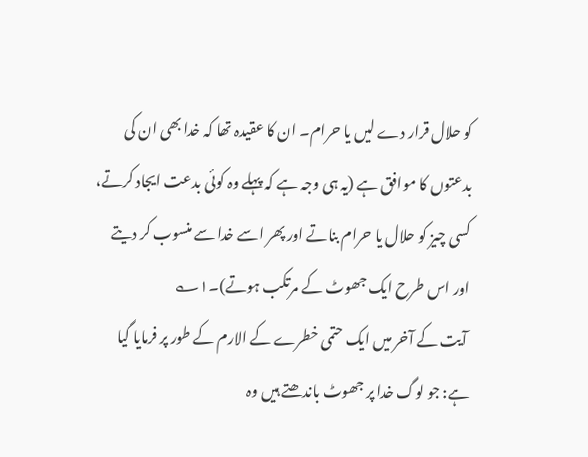کو حلال قرار دے لیں یا حرام۔ ان کا عقیدہ تھا کہ خدا بھی ان کی بدعتوں کا موافق ہے (یہ ہی وجہ ہے کہ پہلے وہ کوئی بدعت ایجاد کرتے، کسی چیز کو حلال یا حرام بناتے اور پھر اسے خدا سے منسوب کر دیتے اور اس طرح ایک جھوٹ کے مرتکب ہوتے)۔۱؎
 آیت کے آخر میں ایک حتمی خطرے کے الارم کے طور پر فرمایا گیا ہے: جو لوگ خدا پر جھوٹ باندھتے ہیں وہ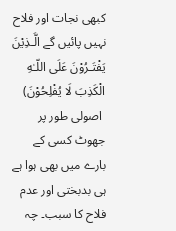کبھی نجات اور فلاح نہیں پائیں گے الَّـذِيْنَ يَفْتَـرُوْنَ عَلَى اللّـٰهِ الْكَذِبَ لَا يُفْلِحُوْنَ)
 اصولی طور پر جھوٹ کسی کے بارے میں بھی ہوا ہے ہی بدبختی اور عدم فلاح کا سبب۔ چہ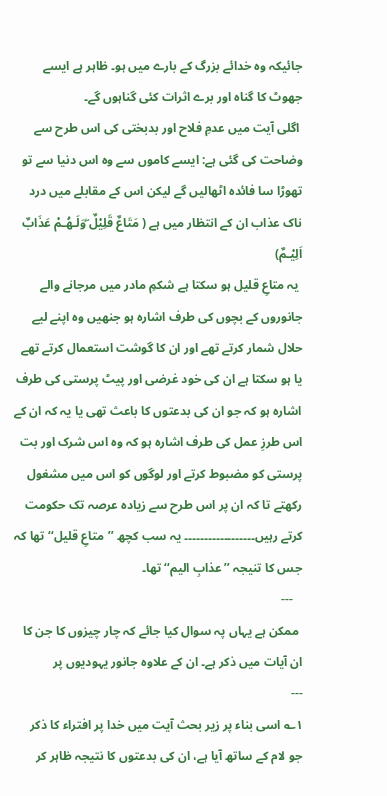جائیکہ وہ خدائے بزرگ کے بارے میں ہو۔ ظاہر ہے ایسے جھوٹ کا گناہ اور برے اثرات کئی گناہوں گے۔
 اگلی آیت میں عدمِ فلاح اور بدبختی کی اس طرح سے وضاحت کی گئی ہے: ایسے کاموں سے وہ اس دنیا سے تو تھوڑا سا فائدہ اٹھالیں گے لیکن اس کے مقابلے میں درد ناک عذاب ان کے انتظار میں ہے ( مَتَاعٌ قَلِيْلٌ ۖوَلَـهُـمْ عَذَابٌ اَلِيْـمٌ)
 یہ متاعِ قلیل ہو سکتا ہے شکمِ مادر میں مرجانے والے جانوروں کے بچوں کی طرف اشارہ ہو جنھیں وہ اپنے لیے حلال شمار کرتے تھے اور ان کا گوشت استعمال کرتے تھے یا ہو سکتا ہے ان کی خود غرضی اور پیٹ پرستی کی طرف اشارہ ہو کہ جو ان کی بدعتوں کا باعث تھی یا یہ کہ ان کے اس طرزِ عمل کی طرف اشارہ ہو کہ وہ اس شرک اور بت پرستی کو مضبوط کرتے اور لوگوں کو اس میں مشغول رکھتے تا کہ ان پر اس طرح سے زیادہ عرصہ تک حکومت کرتے رہیں۔۔۔۔۔۔۔۔۔۔۔۔۔۔۔۔۔۔ یہ سب کچھ ’’متاعِ قلیل‘‘ تھا کہ جس کا تنیجہ ’’عذابِ الیم‘‘ تھا۔
   ---
 ممکن ہے یہاں پہ سوال کیا جائے کہ چار چیزوں کا جن کا ان آیات میں ذکر ہے۔ ان کے علاوہ جانور یہودیوں پر
---
۱؎ اسی بناء پر زیر بحث آیت میں خدا پر افتراء کا ذکر جو لام کے ساتھ آیا ہے، ان کی بدعتوں کا نتیجہ ظاہر کر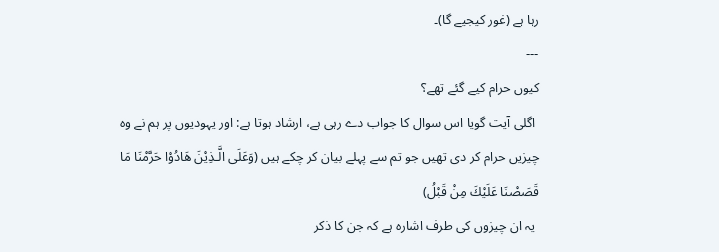رہا ہے (غور کیجیے گا)۔
---
کیوں حرام کیے گئے تھے؟
 اگلی آیت گویا اس سوال کا جواب دے رہی ہے، ارشاد ہوتا ہے: اور یہودیوں پر ہم نے وہ چیزیں حرام کر دی تھیں جو تم سے پہلے بیان کر چکے ہیں (وَعَلَى الَّـذِيْنَ هَادُوْا حَرَّمْنَا مَا قَصَصْنَا عَلَيْكَ مِنْ قَبْلُ)
 یہ ان چیزوں کی طرف اشارہ ہے کہ جن کا ذکر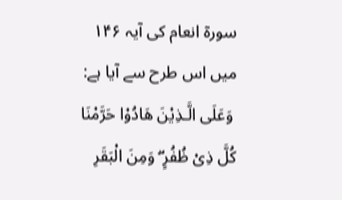سورہٓ انعام کی آیہ ۱۴۶ میں اس طرح سے آیا ہے:
 وَعَلَى الَّـذِيْنَ هَادُوْا حَرَّمْنَا كُلَّ ذِىْ ظُفُرٍ ۖ وَمِنَ الْبَقَرِ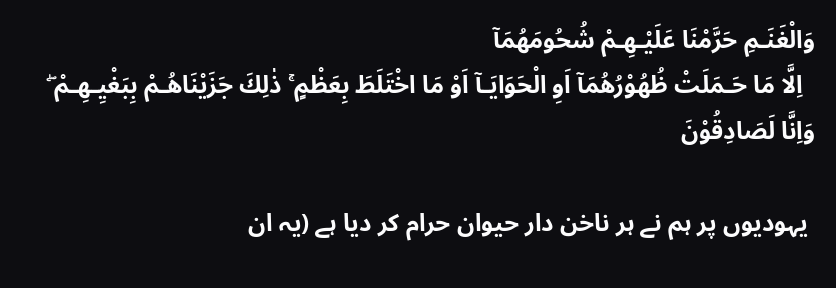وَالْغَنَـمِ حَرَّمْنَا عَلَيْـهِـمْ شُحُومَهُمَآ
  اِلَّا مَا حَـمَلَتْ ظُهُوْرُهُمَآ اَوِ الْحَوَايَـآ اَوْ مَا اخْتَلَطَ بِعَظْمٍ ۚ ذٰلِكَ جَزَيْنَاهُـمْ بِبَغْيِـهِـمْ ۖ وَاِنَّا لَصَادِقُوْنَ

 یہودیوں پر ہم نے ہر ناخن دار حیوان حرام کر دیا ہے (یہ ان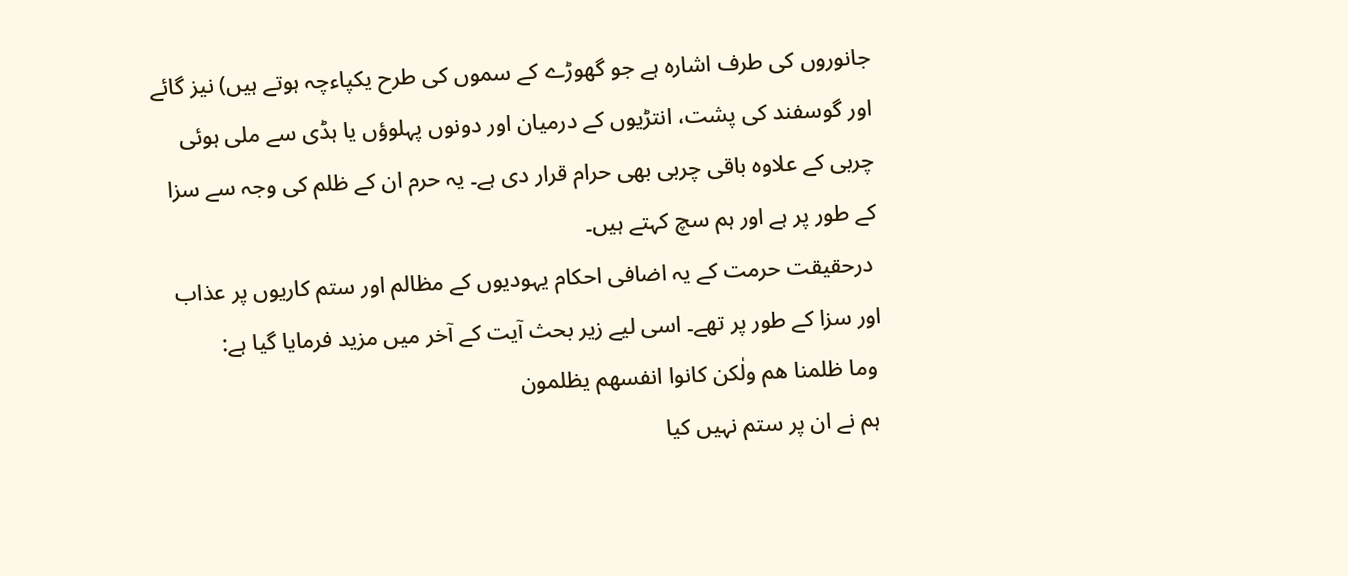جانوروں کی طرف اشارہ ہے جو گھوڑے کے سموں کی طرح یکپاءچہ ہوتے ہیں) نیز گائے اور گوسفند کی پشت، انتڑیوں کے درمیان اور دونوں پہلوؤں یا ہڈی سے ملی ہوئی چربی کے علاوہ باقی چربی بھی حرام قرار دی ہے۔ یہ حرم ان کے ظلم کی وجہ سے سزا کے طور پر ہے اور ہم سچ کہتے ہیں۔
 درحقیقت حرمت کے یہ اضافی احکام یہودیوں کے مظالم اور ستم کاریوں پر عذاب اور سزا کے طور پر تھے۔ اسی لیے زیر بحث آیت کے آخر میں مزید فرمایا گیا ہے:
 وما ظلمنا ھم ولٰکن کانوا انفسھم یظلمون
 ہم نے ان پر ستم نہیں کیا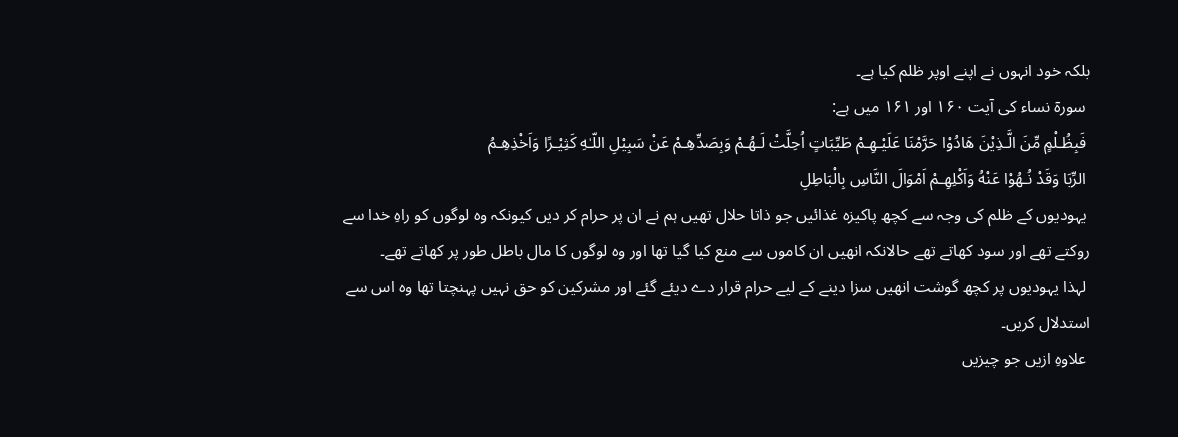بلکہ خود انہوں نے اپنے اوپر ظلم کیا ہے۔
 سورہٓ نساء کی آیت ۱۶۰ اور ۱۶۱ میں ہے:
 فَبِظُـلْمٍ مِّنَ الَّـذِيْنَ هَادُوْا حَرَّمْنَا عَلَيْـهِـمْ طَيِّبَاتٍ اُحِلَّتْ لَـهُـمْ وَبِصَدِّهِـمْ عَنْ سَبِيْلِ اللّـٰهِ كَثِيْـرًا وَاَخْذِهِـمُ
 الرِّبَا وَقَدْ نُـهُوْا عَنْهُ وَاَكْلِهِـمْ اَمْوَالَ النَّاسِ بِالْبَاطِلِ
 یہودیوں کے ظلم کی وجہ سے کچھ پاکیزہ غذائیں جو ذاتا حلال تھیں ہم نے ان پر حرام کر دیں کیونکہ وہ لوگوں کو راہِ خدا سے روکتے تھے اور سود کھاتے تھے حالانکہ انھیں ان کاموں سے منع کیا گیا تھا اور وہ لوگوں کا مال باطل طور پر کھاتے تھے۔
 لہذا یہودیوں پر کچھ گوشت انھیں سزا دینے کے لیے حرام قرار دے دیئے گئے اور مشرکین کو حق نہیں پہنچتا تھا وہ اس سے استدلال کریں۔
 علاوہِ ازیں جو چیزیں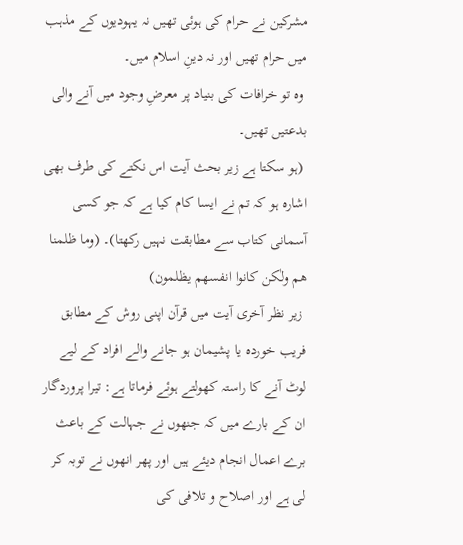مشرکین نے حرام کی ہوئی تھیں نہ یہودیوں کے مذہب میں حرام تھیں اور نہ دینِ اسلام میں۔
 وہ تو خرافات کی بنیاد پر معرضِ وجود میں آنے والی بدعتیں تھیں۔
 (ہو سکتا ہے زیر بحث آیت اس نکتے کی طرف بھی اشارہ ہو کہ تم نے ایسا کام کیا ہے کہ جو کسی آسمانی کتاب سے مطابقت نہیں رکھتا)۔ (وما ظلمنا ھم ولٰکن کانوا انفسھم یظلمون)
 زیر نظر آخری آیت میں قرآن اپنی روش کے مطابق فریب خوردہ یا پشیمان ہو جانے والے افراد کے لیے لوٹ آنے کا راستہ کھولتے ہوئے فرماتا ہے: تیرا پروردگار ان کے بارے میں کہ جنھوں نے جہالت کے باعث برے اعمال انجام دیئے ہیں اور پھر انھوں نے توبہ کر لی ہے اور اصلاح و تلافی کی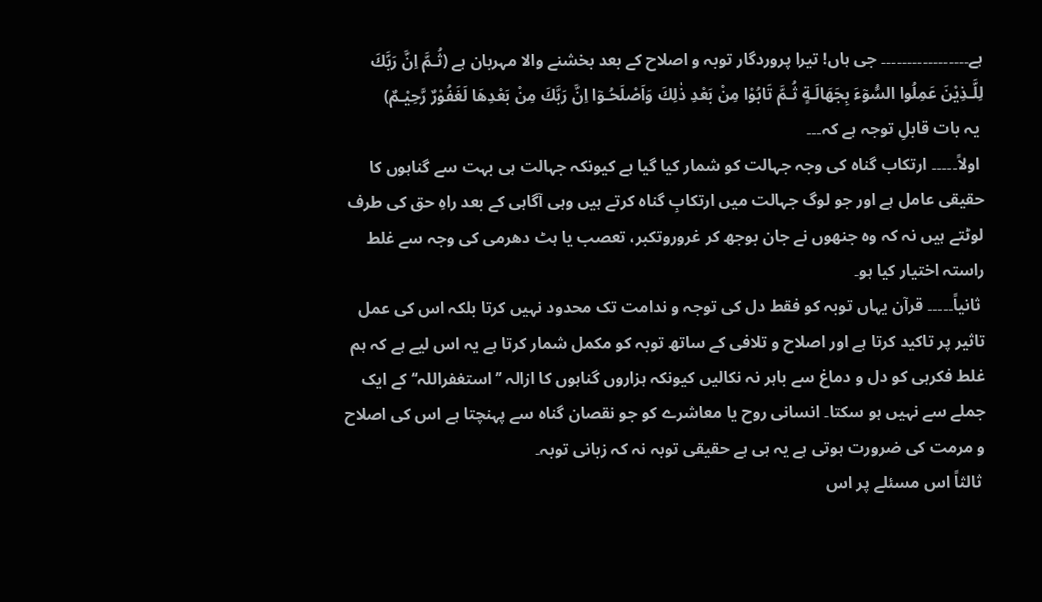ہے۔۔۔۔۔۔۔۔۔۔۔۔۔۔۔۔۔ جی ہاں! تیرا پروردگار توبہ و اصلاح کے بعد بخشنے والا مہربان ہے (ثُـمَّ اِنَّ رَبَّكَ لِلَّـذِيْنَ عَمِلُوا السُّوٓءَ بِجَهَالَـةٍ ثُـمَّ تَابُوْا مِنْ بَعْدِ ذٰلِكَ وَاَصْلَحُـوٓا اِنَّ رَبَّكَ مِنْ بَعْدِهَا لَغَفُوْرٌ رَّحِيْـمٌ)
 یہ بات قابلِ توجہ ہے کہ۔۔۔
 اولاً۔۔۔۔۔ ارتکاب گناہ کی وجہ جہالت کو شمار کیا گیا ہے کیونکہ جہالت ہی بہت سے گناہوں کا حقیقی عامل ہے اور جو لوگ جہالت میں ارتکابِ گناہ کرتے ہیں وہی آگاہی کے بعد راہِ حق کی طرف لوٹتے ہیں نہ کہ وہ جنھوں نے جان بوجھ کر غروروتکبر، تعصب یا ہٹ دھرمی کی وجہ سے غلط راستہ اختیار کیا ہو۔
 ثانیاً۔۔۔۔۔ قرآن یہاں توبہ کو فقط دل کی توجہ و ندامت تک محدود نہیں کرتا بلکہ اس کی عمل تاثیر پر تاکید کرتا ہے اور اصلاح و تلافی کے ساتھ توبہ کو مکمل شمار کرتا ہے یہ اس لیے ہے کہ ہم غلط فکرہی کو دل و دماغ سے باہر نہ نکالیں کیونکہ ہزاروں گناہوں کا ازالہ ’’استغفراللہ‘‘ کے ایک جملے سے نہیں ہو سکتا۔ انسانی روح یا معاشرے کو جو نقصان گناہ سے پہنچتا ہے اس کی اصلاح و مرمت کی ضرورت ہوتی ہے یہ ہی ہے حقیقی توبہ نہ کہ زبانی توبہ۔
 ثالثاً اس مسئلے پر اس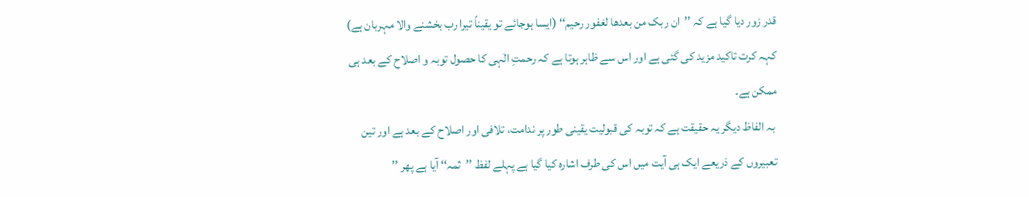قدر زور دیا گیا ہے کہ ’’ان ربک من بعدھا لغفور رحیم‘‘ (ایسا ہوجائے تو یقیناً تیرا رب بخشنے والا مہربان ہے) کہہ کرت تاکید مزید کی گئی ہے اور اس سے ظاہر ہوتا ہے کہ رحمتِ الٰہی کا حصول توبہ و اصلاح کے بعد ہی ممکن ہے۔
 بہ الفاظ دیگر یہ حقیقت ہے کہ توبہ کی قبولیت یقینی طور پر ندامت، تلافی اور اصلاح کے بعد ہے اور تین تعبیروں کے ذریعے ایک ہی آیت میں اس کی طرف اشارہ کیا گیا ہے پہلے لفظ ’’ثمہ‘‘ آیا ہے پھر ’’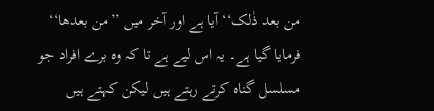من بعد ذٰلک‘‘ آیا ہے اور آخر میں ’’من بعدھا‘‘ فرمایا گیا ہے۔ یہ اس لیے ہے تا کہ وہ برے افراد جو مسلسل گناہ کرتے رہتے ہیں لیکن کہتے ہیں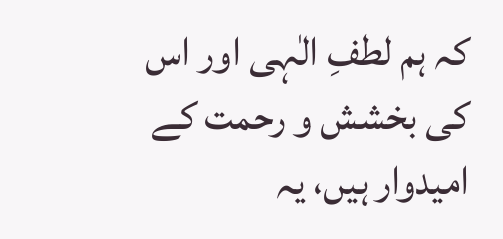کہ ہم لطفِ الٰہی اور اس کی بخشش و رحمت کے امیدوار ہیں، یہ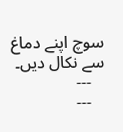سوچ اپنے دماغ سے نکال دیں۔
   ---
   ---